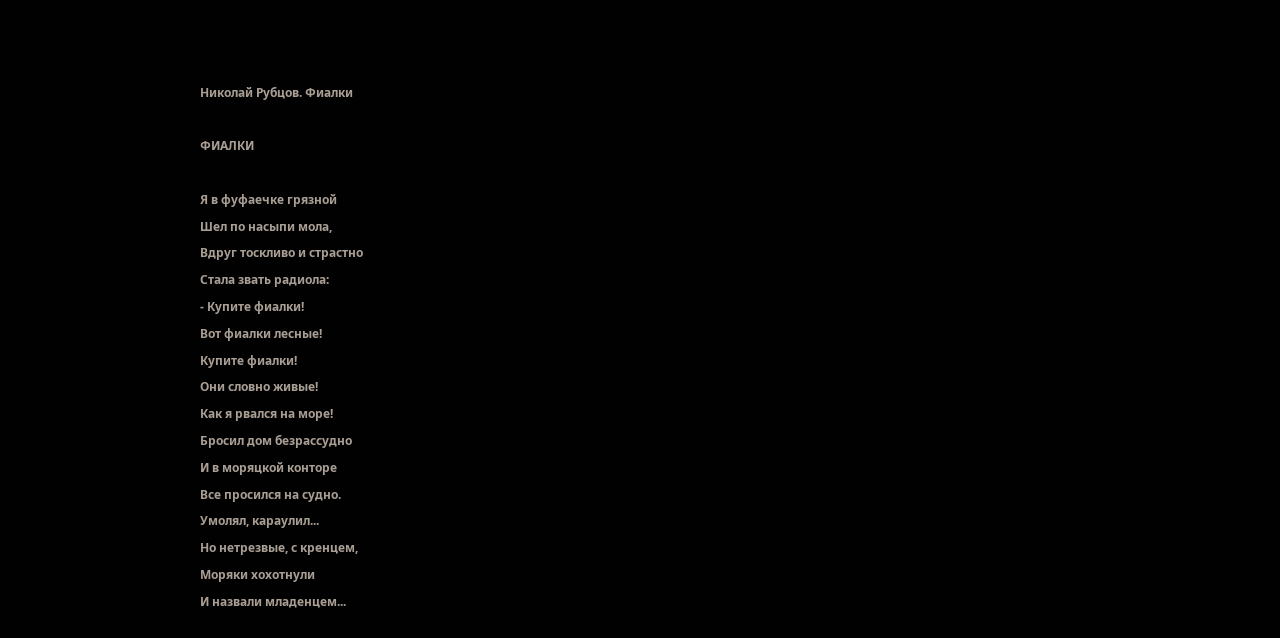Николай Рубцов. Фиалки

ФИАЛКИ

Я в фуфаечке грязной
Шел по насыпи мола,
Вдруг тоскливо и страстно
Стала звать радиола:
- Купите фиалки!
Вот фиалки лесные!
Купите фиалки!
Они словно живые!
Как я рвался на море!
Бросил дом безрассудно
И в моряцкой конторе
Все просился на судно.
Умолял, караулил...
Но нетрезвые, с кренцем,
Моряки хохотнули
И назвали младенцем...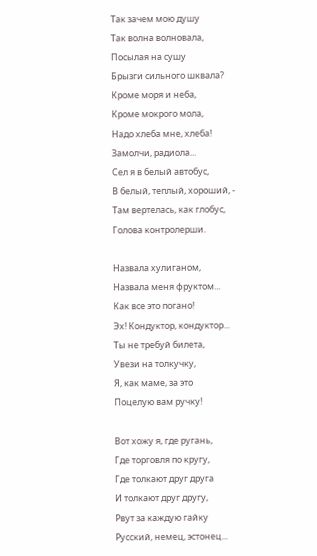Так зачем мою душу
Так волна волновала,
Посылая на сушу
Брызги сильного шквала?
Кроме моря и неба,
Кроме мокрого мола,
Надо хлеба мне, хлеба!
Замолчи, радиола...
Сел я в белый автобус,
В белый, теплый, хороший, -
Там вертелась, как глобус,
Голова контролерши.

Назвала хулиганом,
Назвала меня фруктом...
Как все это погано!
Эх! Кондуктор, кондуктор...
Ты не требуй билета,
Увези на толкучку,
Я, как маме, за это
Поцелую вам ручку!

Вот хожу я, где ругань,
Где торговля по кругу,
Где толкают друг друга
И толкают друг другу,
Рвут за каждую гайку
Русский, немец, эстонец...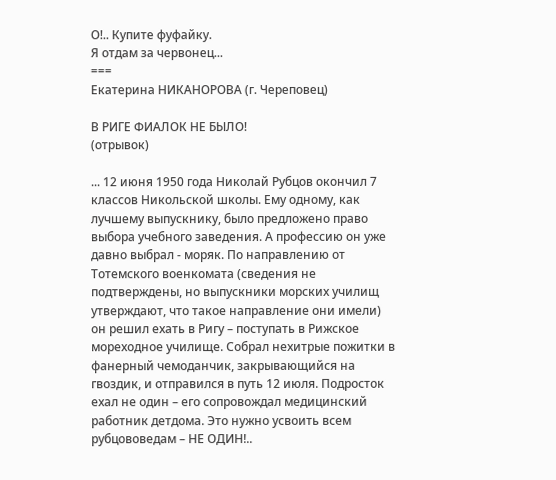О!.. Купите фуфайку.
Я отдам за червонец...
===
Екатерина НИКАНОРОВА (г. Череповец)

В РИГЕ ФИАЛОК НЕ БЫЛО!
(отрывок)

... 12 июня 1950 года Николай Рубцов окончил 7 классов Никольской школы. Ему одному, как лучшему выпускнику, было предложено право выбора учебного заведения. А профессию он уже давно выбрал - моряк. По направлению от Тотемского военкомата (сведения не подтверждены, но выпускники морских училищ утверждают, что такое направление они имели) он решил ехать в Ригу – поступать в Рижское мореходное училище. Собрал нехитрые пожитки в фанерный чемоданчик, закрывающийся на гвоздик, и отправился в путь 12 июля. Подросток ехал не один – его сопровождал медицинский работник детдома. Это нужно усвоить всем рубцововедам – НЕ ОДИН!..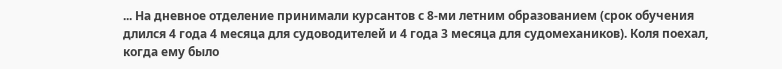... На дневное отделение принимали курсантов с 8-ми летним образованием (срок обучения длился 4 года 4 месяца для судоводителей и 4 года 3 месяца для судомехаников). Коля поехал, когда ему было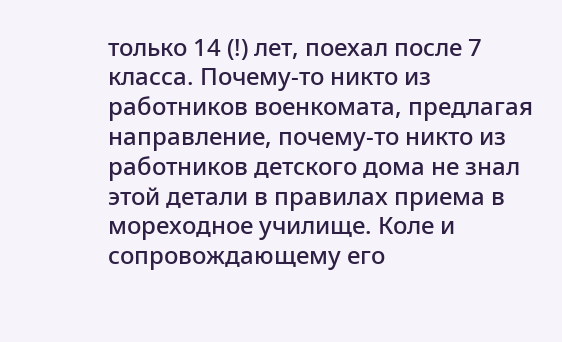только 14 (!) лет, поехал после 7 класса. Почему-то никто из работников военкомата, предлагая направление, почему-то никто из работников детского дома не знал этой детали в правилах приема в мореходное училище. Коле и сопровождающему его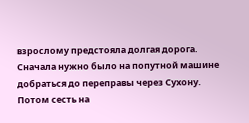взрослому предстояла долгая дорога. Сначала нужно было на попутной машине добраться до переправы через Сухону. Потом сесть на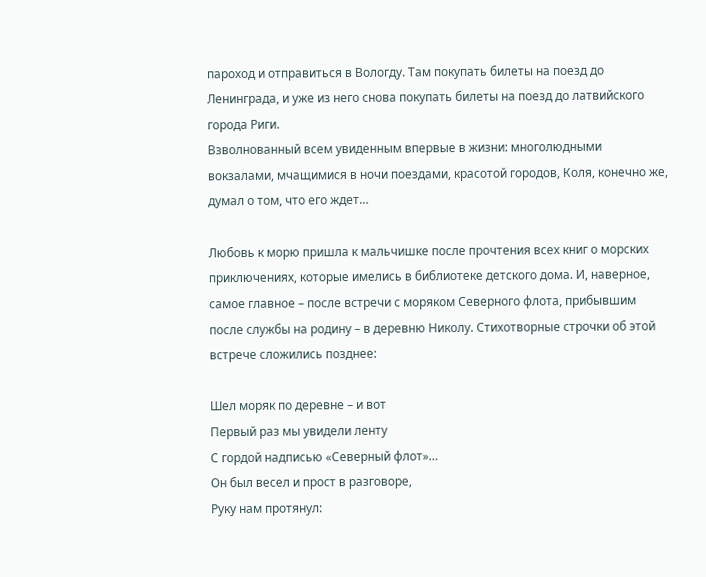пароход и отправиться в Вологду. Там покупать билеты на поезд до Ленинграда, и уже из него снова покупать билеты на поезд до латвийского города Риги.
Взволнованный всем увиденным впервые в жизни: многолюдными вокзалами, мчащимися в ночи поездами, красотой городов, Коля, конечно же, думал о том, что его ждет…

Любовь к морю пришла к мальчишке после прочтения всех книг о морских приключениях, которые имелись в библиотеке детского дома. И, наверное, самое главное – после встречи с моряком Северного флота, прибывшим после службы на родину – в деревню Николу. Стихотворные строчки об этой встрече сложились позднее:

Шел моряк по деревне – и вот
Первый раз мы увидели ленту
С гордой надписью «Северный флот»…
Он был весел и прост в разговоре,
Руку нам протянул: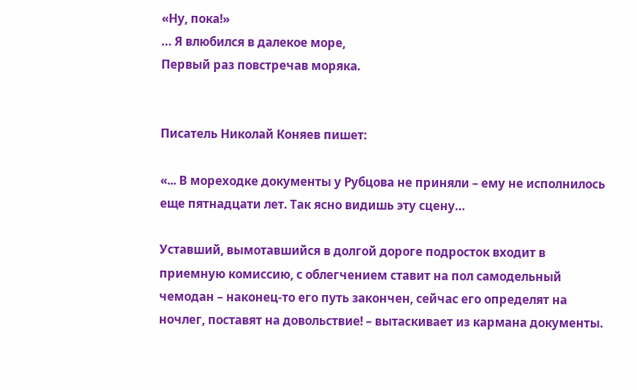«Ну, пока!»
… Я влюбился в далекое море,
Первый раз повстречав моряка.


Писатель Николай Коняев пишет:

«... В мореходке документы у Рубцова не приняли – ему не исполнилось еще пятнадцати лет. Так ясно видишь эту сцену…

Уставший, вымотавшийся в долгой дороге подросток входит в приемную комиссию, с облегчением ставит на пол самодельный чемодан – наконец-то его путь закончен, сейчас его определят на ночлег, поставят на довольствие! – вытаскивает из кармана документы.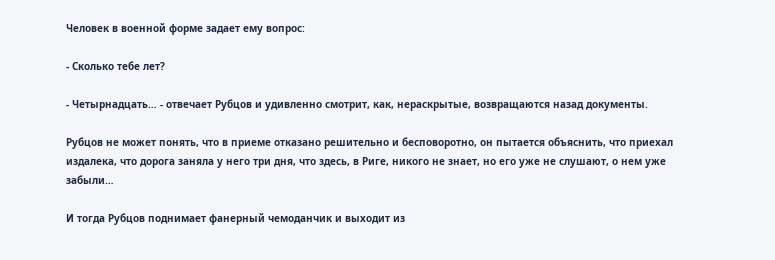Человек в военной форме задает ему вопрос:

- Сколько тебе лет?

- Четырнадцать… - отвечает Рубцов и удивленно смотрит, как, нераскрытые, возвращаются назад документы.

Рубцов не может понять, что в приеме отказано решительно и бесповоротно, он пытается объяснить, что приехал издалека, что дорога заняла у него три дня, что здесь, в Риге, никого не знает, но его уже не слушают, о нем уже забыли…

И тогда Рубцов поднимает фанерный чемоданчик и выходит из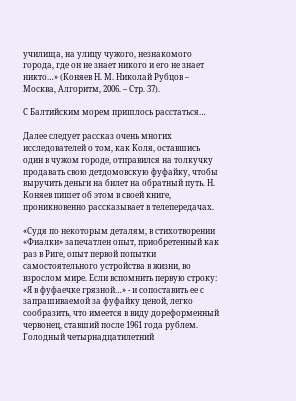училища, на улицу чужого, незнакомого города, где он не знает никого и его не знает никто…» (Коняев Н. М. Николай Рубцов – Москва, Алгоритм, 2006. – Стр. 37).

С Балтийским морем пришлось расстаться…

Далее следует рассказ очень многих исследователей о том, как Коля, оставшись один в чужом городе, отправился на толкучку продавать свою детдомовскую фуфайку, чтобы выручить деньги на билет на обратный путь. Н. Коняев пишет об этом в своей книге, проникновенно рассказывает в телепередачах.

«Судя по некоторым деталям, в стихотворении «Фиалки» запечатлен опыт, приобретенный как раз в Риге, опыт первой попытки самостоятельного устройства в жизни, во взрослом мире. Если вспомнить первую строку: «Я в фуфаечке грязной…» - и сопоставить ее с запрашиваемой за фуфайку ценой, легко сообразить, что имеется в виду дореформенный червонец, ставший после 1961 года рублем. Голодный четырнадцатилетний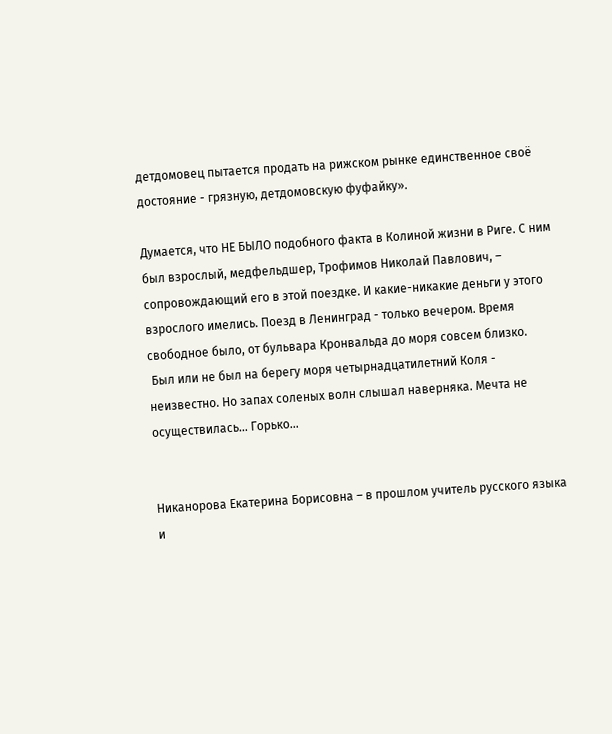детдомовец пытается продать на рижском рынке единственное своё достояние - грязную, детдомовскую фуфайку».

Думается, что НЕ БЫЛО подобного факта в Колиной жизни в Риге. С ним был взрослый, медфельдшер, Трофимов Николай Павлович, – сопровождающий его в этой поездке. И какие-никакие деньги у этого взрослого имелись. Поезд в Ленинград - только вечером. Время свободное было, от бульвара Кронвальда до моря совсем близко.
 Был или не был на берегу моря четырнадцатилетний Коля - неизвестно. Но запах соленых волн слышал наверняка. Мечта не осуществилась… Горько…


Никанорова Екатерина Борисовна – в прошлом учитель русского языка и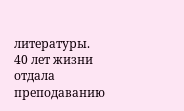литературы. 40 лет жизни отдала преподаванию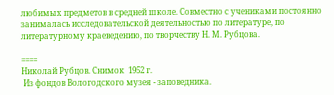любимых предметов в средней школе. Совместно с учениками постоянно занималась исследовательской деятельностью по литературе, по литературному краеведению, по творчеству Н. М. Рубцова.

====
Николай Рубцов. Снимок  1952 г.
 Из фондов Вологодского музея - заповедника.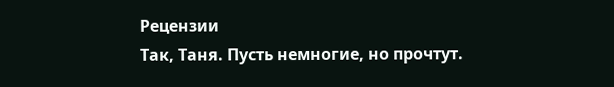Рецензии
Так, Таня. Пусть немногие, но прочтут.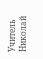Учитель Николай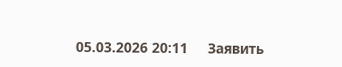05.03.2026 20:11     Заявить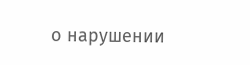о нарушении